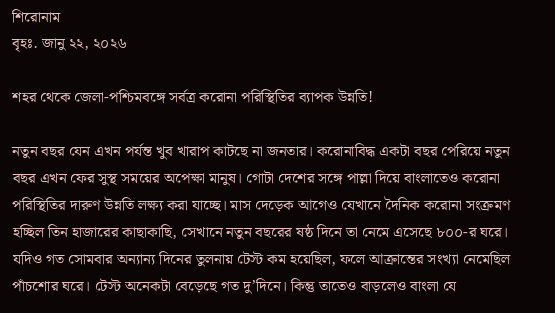শিরোনাম
বৃহঃ. জানু ২২, ২০২৬

শহর থেকে জেলা-পশ্চিমবঙ্গে সর্বত্র করোনা পরিস্থিতির ব্যাপক উন্নতি!

নতুন বছর যেন এখন পর্যন্ত খুব খারাপ কাটছে না জনতার। করোনাবিদ্ধ একটা বছর পেরিয়ে নতুন বছর এখন ফের সুস্থ সময়ের অপেক্ষা মানুষ। গোটা দেশের সঙ্গে পাল্লা দিয়ে বাংলাতেও করোনা পরিস্থিতির দারুণ উন্নতি লক্ষ্য করা যাচ্ছে। মাস দেড়েক আগেও যেখানে দৈনিক করোনা সংক্রমণ হচ্ছিল তিন হাজারের কাছাকাছি, সেখানে নতুন বছরের ষষ্ঠ দিনে তা নেমে এসেছে ৮০০-র ঘরে। যদিও গত সোমবার অন্যান্য দিনের তুলনায় টেস্ট কম হয়েছিল, ফলে আক্রান্তের সংখ্যা নেমেছিল পাঁচশোর ঘরে। টেস্ট অনেকটা বেড়েছে গত দু’দিনে। কিন্তু তাতেও বাড়লেও বাংলা যে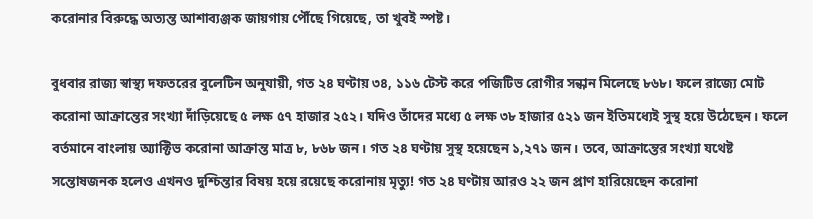করোনার বিরুদ্ধে অত্যন্ত আশাব্যঞ্জক জায়গায় পৌঁছে গিয়েছে, তা খুবই স্পষ্ট।

বুধবার রাজ্য স্বাস্থ্য দফতরের বুলেটিন অনুযায়ী, গত ২৪ ঘণ্টায় ৩৪, ১১৬ টেস্ট করে পজিটিভ রোগীর সন্ধান মিলেছে ৮৬৮। ফলে রাজ্যে মোট করোনা আক্রান্তের সংখ্যা দাঁড়িয়েছে ৫ লক্ষ ৫৭ হাজার ২৫২। যদিও তাঁদের মধ্যে ৫ লক্ষ ৩৮ হাজার ৫২১ জন ইতিমধ্যেই সুস্থ হয়ে উঠেছেন। ফলে বর্তমানে বাংলায় অ্যাক্টিভ করোনা আক্রান্ত মাত্র ৮, ৮৬৮ জন। গত ২৪ ঘণ্টায় সুস্থ হয়েছেন ১,২৭১ জন। তবে, আক্রান্তের সংখ্যা যথেষ্ট সন্তোষজনক হলেও এখনও দুশ্চিন্তার বিষয় হয়ে রয়েছে করোনায় মৃত্যু! গত ২৪ ঘণ্টায় আরও ২২ জন প্রাণ হারিয়েছেন করোনা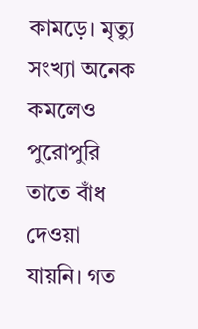কামড়ে। মৃত্যু সংখ্যা অনেক কমলেও পুরোপুরি তাতে বাঁধ দেওয়া যায়নি। গত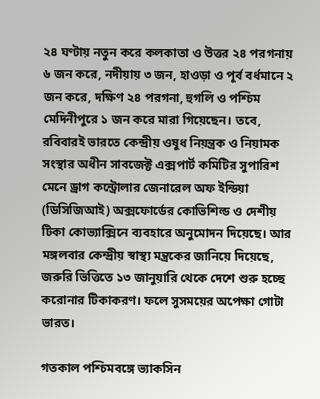২৪ ঘণ্টায় নতুন করে কলকাতা ও উত্তর ২৪ পরগনায় ৬ জন করে, নদীয়ায় ৩ জন, হাওড়া ও পূর্ব বর্ধমানে ২ জন করে, দক্ষিণ ২৪ পরগনা, হুগলি ও পশ্চিম মেদিনীপুরে ১ জন করে মারা গিয়েছেন। তবে, রবিবারই ভারতে কেন্দ্রীয় ওষুধ নিয়ন্ত্রক ও নিয়ামক সংস্থার অধীন সাবজেক্ট এক্সপার্ট কমিটির সুপারিশ মেনে ড্রাগ কন্ট্রোলার জেনারেল অফ ইন্ডিয়া (ডিসিজিআই) অক্সফোর্ডের কোভিশিল্ড ও দেশীয় টিকা কোভ্যাক্সিনে ব্যবহারে অনুমোদন দিয়েছে। আর মঙ্গলবার কেন্দ্রীয় স্বাস্থ্য মন্ত্রকের জানিয়ে দিয়েছে, জরুরি ভিত্তিতে ১৩ জানুয়ারি থেকে দেশে শুরু হচ্ছে করোনার টিকাকরণ। ফলে সুসময়ের অপেক্ষা গোটা ভারত।

গতকাল পশ্চিমবঙ্গে ভ্যাকসিন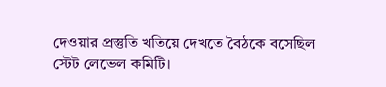দেওয়ার প্রস্তুতি খতিয়ে দেখতে বৈঠকে বসেছিল স্টেট লেভেল কমিটি।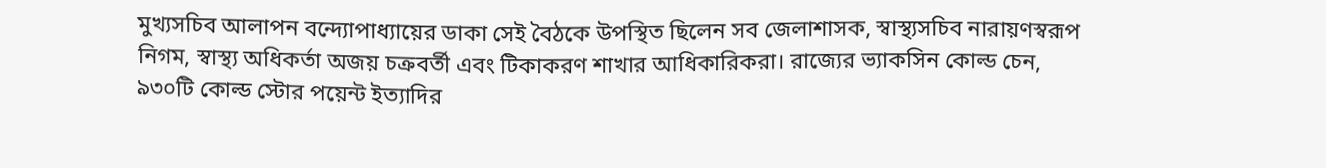মুখ্যসচিব আলাপন বন্দ্যোপাধ্যায়ের ডাকা সেই বৈঠকে উপস্থিত ছিলেন সব জেলাশাসক, স্বাস্থ্যসচিব নারায়ণস্বরূপ নিগম, স্বাস্থ্য অধিকর্তা অজয় চক্রবর্তী এবং টিকাকরণ শাখার আধিকারিকরা। রাজ্যের ভ্যাকসিন কোল্ড চেন, ৯৩০টি কোল্ড স্টোর পয়েন্ট ইত্যাদির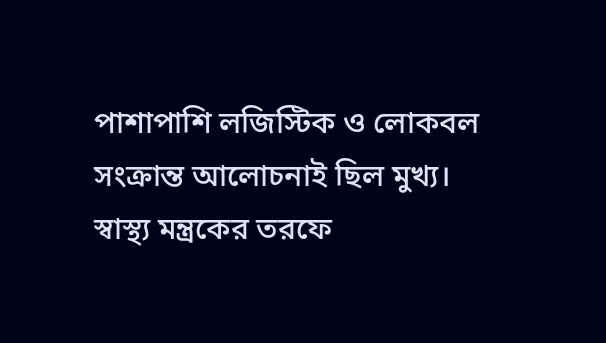পাশাপাশি লজিস্টিক ও লোকবল সংক্রান্ত আলোচনাই ছিল মুখ্য। স্বাস্থ্য মন্ত্রকের তরফে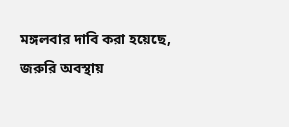মঙ্গলবার দাবি করা হয়েছে, জরুরি অবস্থায়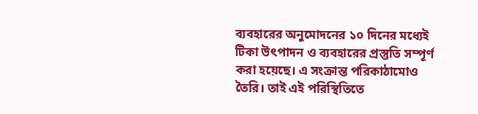ব্যবহারের অনুমোদনের ১০ দিনের মধ্যেই টিকা উৎপাদন ও ব্যবহারের প্রস্তুতি সম্পূর্ণ করা হয়েছে। এ সংক্রান্ত পরিকাঠামোও তৈরি। তাই এই পরিস্থিতিতে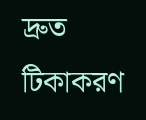দ্রুত টিকাকরণ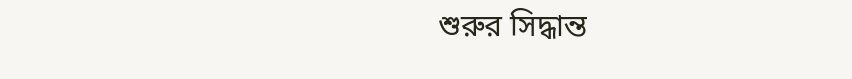শুরুর সিদ্ধান্ত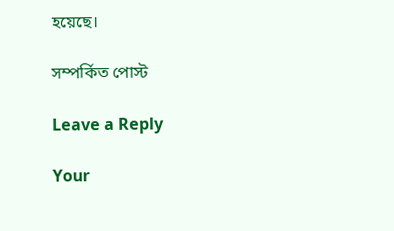হয়েছে।

সম্পর্কিত পোস্ট

Leave a Reply

Your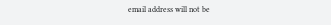email address will not be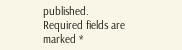published. Required fields are marked *